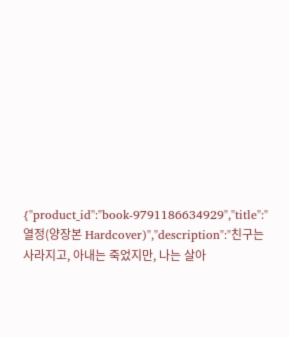{"product_id":"book-9791186634929","title":"열정(양장본 Hardcover)","description":"친구는 사라지고, 아내는 죽었지만, 나는 살아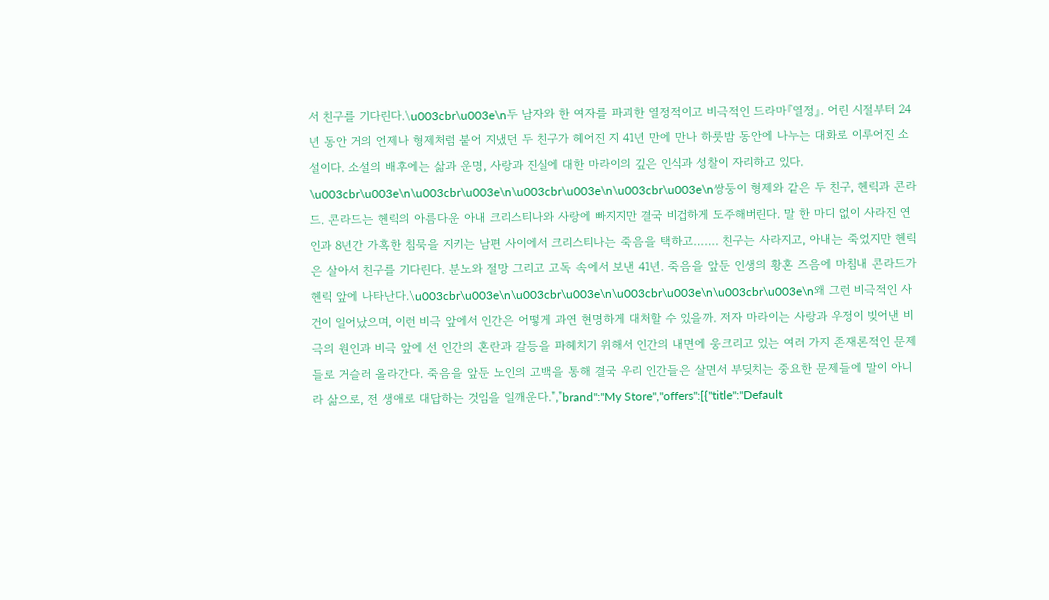서 친구를 기다린다.\u003cbr\u003e\n두 남자와 한 여자를 파괴한 열정적이고 비극적인 드라마『열정』. 어린 시절부터 24년 동안 거의 언제나 형제처럼 붙어 지냈던 두 친구가 헤어진 지 41년 만에 만나 하룻밤 동안에 나누는 대화로 이루어진 소설이다. 소설의 배후에는 삶과 운명, 사랑과 진실에 대한 마라이의 깊은 인식과 성찰이 자리하고 있다. \u003cbr\u003e\n\u003cbr\u003e\n\u003cbr\u003e\n\u003cbr\u003e\n쌍둥이 형제와 같은 두 친구, 헨릭과 콘라드. 콘라드는 헨릭의 아름다운 아내 크리스티나와 사랑에 빠지지만 결국 비겁하게 도주해버린다. 말 한 마디 없이 사라진 연인과 8년간 가혹한 침묵을 지키는 남편 사이에서 크리스티나는 죽음을 택하고……. 친구는 사라지고, 아내는 죽었지만 헨릭은 살아서 친구를 기다린다. 분노와 절망 그리고 고독 속에서 보낸 41년. 죽음을 앞둔 인생의 황혼 즈음에 마침내 콘라드가 헨릭 앞에 나타난다.\u003cbr\u003e\n\u003cbr\u003e\n\u003cbr\u003e\n\u003cbr\u003e\n왜 그런 비극적인 사건이 일어났으며, 이런 비극 앞에서 인간은 어떻게 과연 현명하게 대처할 수 있을까. 저자 마라이는 사랑과 우정이 빚어낸 비극의 원인과 비극 앞에 선 인간의 혼란과 갈등을 파헤치기 위해서 인간의 내면에 웅크리고 있는 여러 가지 존재론적인 문제들로 거슬러 올라간다. 죽음을 앞둔 노인의 고백을 통해 결국 우리 인간들은 살면서 부딪치는 중요한 문제들에 말이 아니라 삶으로, 전 생애로 대답하는 것임을 일깨운다.","brand":"My Store","offers":[{"title":"Default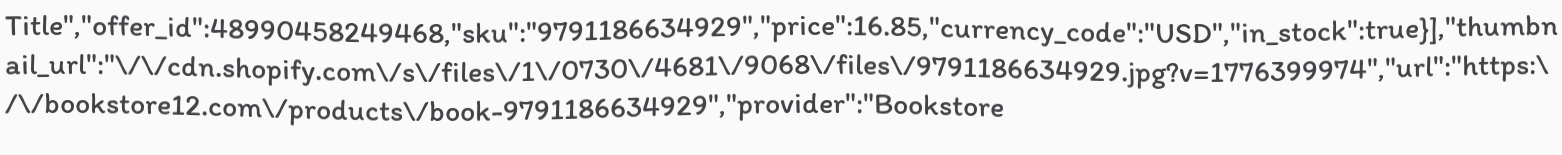Title","offer_id":48990458249468,"sku":"9791186634929","price":16.85,"currency_code":"USD","in_stock":true}],"thumbnail_url":"\/\/cdn.shopify.com\/s\/files\/1\/0730\/4681\/9068\/files\/9791186634929.jpg?v=1776399974","url":"https:\/\/bookstore12.com\/products\/book-9791186634929","provider":"Bookstore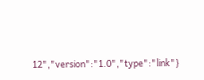12","version":"1.0","type":"link"}